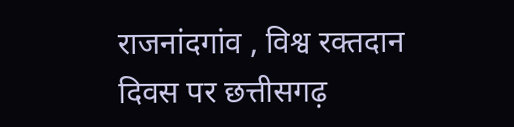राजनांदगांव , विश्व रक्तदान दिवस पर छत्तीसगढ़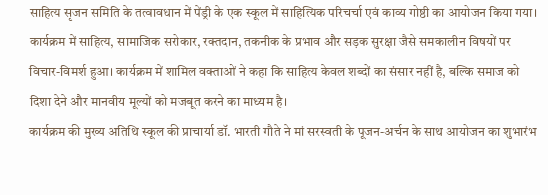साहित्य सृजन समिति के तत्वावधान में पेंड्री के एक स्कूल में साहित्यिक परिचर्चा एवं काव्य गोष्ठी का आयोजन किया गया। कार्यक्रम में साहित्य, सामाजिक सरोकार, रक्तदान, तकनीक के प्रभाव और सड़क सुरक्षा जैसे समकालीन विषयों पर विचार-विमर्श हुआ। कार्यक्रम में शामिल वक्ताओं ने कहा कि साहित्य केवल शब्दों का संसार नहीं है, बल्कि समाज को दिशा देने और मानवीय मूल्यों को मजबूत करने का माध्यम है।
कार्यक्रम की मुख्य अतिथि स्कूल की प्राचार्या डॉ. भारती गौते ने मां सरस्वती के पूजन-अर्चन के साथ आयोजन का शुभारंभ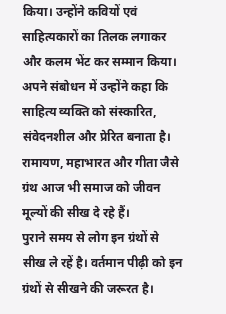किया। उन्होंने कवियों एवं साहित्यकारों का तिलक लगाकर और कलम भेंट कर सम्मान किया। अपने संबोधन में उन्होंने कहा कि साहित्य व्यक्ति को संस्कारित, संवेदनशील और प्रेरित बनाता है। रामायण, महाभारत और गीता जैसे ग्रंथ आज भी समाज को जीवन मूल्यों की सीख दे रहे हैं।
पुराने समय से लोग इन ग्रंथों से सीख ले रहें है। वर्तमान पीढ़ी को इन ग्रंथों से सीखने की जरूरत है।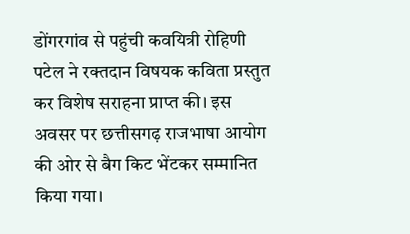डोंगरगांव से पहुंची कवयित्री रोहिणी पटेल ने रक्तदान विषयक कविता प्रस्तुत कर विशेष सराहना प्राप्त की। इस अवसर पर छत्तीसगढ़ राजभाषा आयोग की ओर से बैग किट भेंटकर सम्मानित किया गया।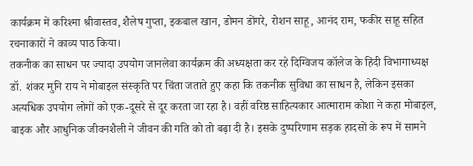कार्यक्रम में करिश्मा श्रीवास्तव, शैलेष गुप्ता, इकबाल खान, डोमन डोंगरे, रोशन साहू, आनंद राम, फकीर साहू सहित रचनाकारों ने काव्य पाठ किया।
तकनीक का साधन पर ज्यादा उपयोग जानलेवा कार्यक्रम की अध्यक्षता कर रहे दिग्विजय कॉलेज के हिंदी विभागाध्यक्ष डॉ. शंकर मुनि राय ने मोबाइल संस्कृति पर चिंता जताते हुए कहा कि तकनीक सुविधा का साधन है, लेकिन इसका अत्यधिक उपयोग लोगों को एक-दूसरे से दूर करता जा रहा है। वहीं वरिष्ठ साहित्यकार आत्माराम कोशा ने कहा मोबाइल, बाइक और आधुनिक जीवनशैली ने जीवन की गति को तो बढ़ा दी है। इसके दुष्परिणाम सड़क हादसों के रूप में सामने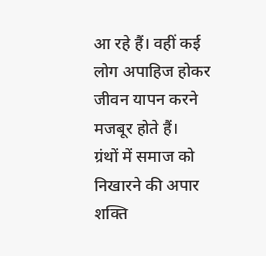आ रहे हैं। वहीं कई लोग अपाहिज होकर जीवन यापन करने मजबूर होते हैं।
ग्रंथों में समाज को निखारने की अपार शक्ति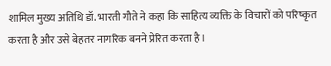शामिल मुख्य अतिथि डॉ. भारती गौते ने कहा कि साहित्य व्यक्ति के विचारों को परिष्कृत करता है और उसे बेहतर नागरिक बनने प्रेरित करता है।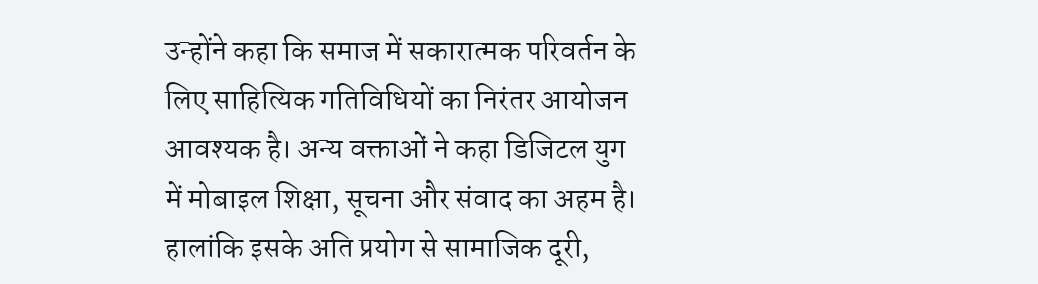उन्होंने कहा कि समाज में सकारात्मक परिवर्तन के लिए साहित्यिक गतिविधियों का निरंतर आयोजन आवश्यक है। अन्य वक्ताओं ने कहा डिजिटल युग में मोबाइल शिक्षा, सूचना और संवाद का अहम है। हालांकि इसके अति प्रयोग से सामाजिक दूरी,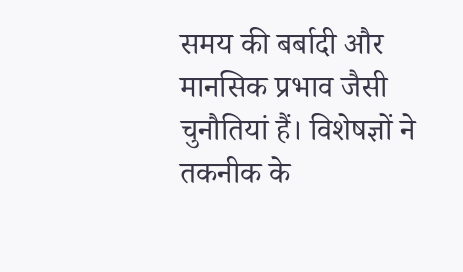समय की बर्बादी और मानसिक प्रभाव जैसी चुनौतियां हैं। विशेषज्ञों ने तकनीक के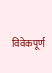विवेकपूर्ण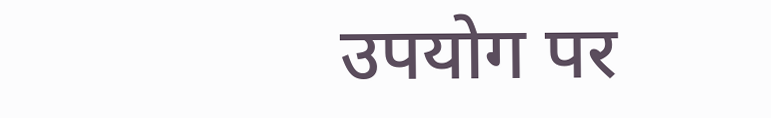उपयोग पर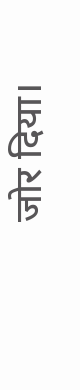जोर दिया।